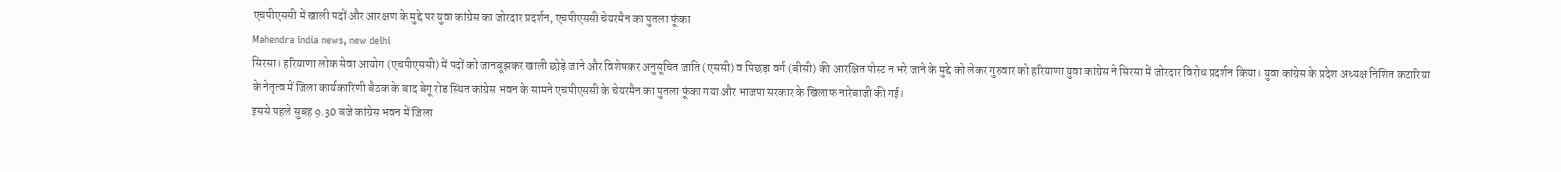एचपीएससी में खाली पदों और आरक्षण के मुद्दे पर युवा कांग्रेस का जोरदार प्रदर्शन, एचपीएससी चेयरमैन का पुतला फूंका
Mahendra india news, new delhi
सिरसा। हरियाणा लोक सेवा आयोग (एचपीएससी) में पदों को जानबूझकर खाली छोड़े जाने और विशेषकर अनुसूचित जाति (एससी) व पिछड़ा वर्ग (बीसी) की आरक्षित पोस्ट न भरे जाने के मुद्दे को लेकर गुरुवार को हरियाणा युवा कांग्रेस ने सिरसा में जोरदार विरोध प्रदर्शन किया। युवा कांग्रेस के प्रदेश अध्यक्ष निशित कटारिया के नेतृत्व में जिला कार्यकारिणी बैठक के बाद बेगू रोड स्थित कांग्रेस भवन के सामने एचपीएससी के चेयरमैन का पुतला फूंका गया और भाजपा सरकार के खिलाफ नारेबाजी की गई।
इससे पहले सुबह 9.30 बजे कांग्रेस भवन में जिला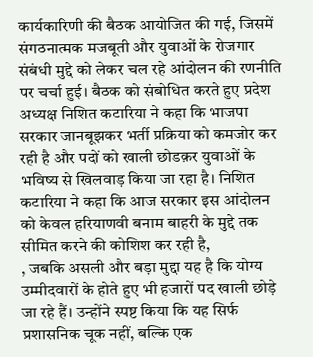कार्यकारिणी की बैठक आयोजित की गई, जिसमें संगठनात्मक मजबूती और युवाओं के रोजगार संबंधी मुद्दे को लेकर चल रहे आंदोलन की रणनीति पर चर्चा हुई। बैठक को संबोधित करते हुए प्रदेश अध्यक्ष निशित कटारिया ने कहा कि भाजपा सरकार जानबूझकर भर्ती प्रक्रिया को कमजोर कर रही है और पदों को खाली छोडक़र युवाओं के भविष्य से खिलवाड़ किया जा रहा है। निशित कटारिया ने कहा कि आज सरकार इस आंदोलन को केवल हरियाणवी बनाम बाहरी के मुद्दे तक सीमित करने की कोशिश कर रही है,
, जबकि असली और बड़ा मुद्दा यह है कि योग्य उम्मीदवारों के होते हुए भी हजारों पद खाली छोड़े जा रहे हैं। उन्होंने स्पष्ट किया कि यह सिर्फ प्रशासनिक चूक नहीं, बल्कि एक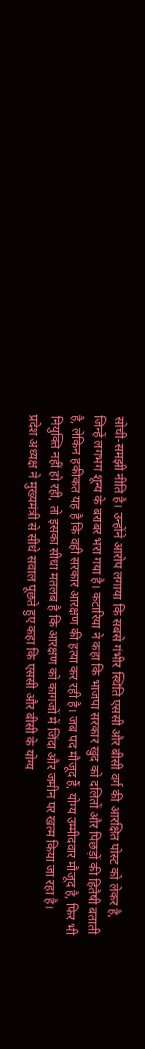सोची-समझी नीति है। उन्होंने आरोप लगाया कि सबसे गंभीर स्थिति एससी और बीसी वर्ग की आरक्षित पोस्ट को लेकर है, जिन्हें लगभग शून्य के बराबर भरा गया है। कटारिया ने कहा कि भाजपा सरकार खुद को दलितों और पिछड़ों की हितैषी बताती है, लेकिन हकीकत यह है कि वही सरकार आरक्षण की हत्या कर रही है। जब पद मौजूद हैं, योग्य उम्मीदवार मौजूद है, फिर भी नियुक्ति नहीं हो रही, तो इसका सीधा मतलब है कि आरक्षण को कागजों में जिंदा और जमीन पर खत्म किया जा रहा है।
प्रदेश अध्यक्ष ने मुख्यमंत्री से सीधे सवाल पूछते हुए कहा कि एससी और बीसी के योग्य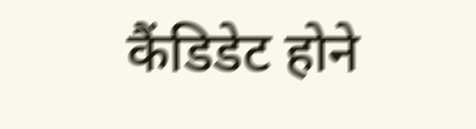कैंडिडेट होने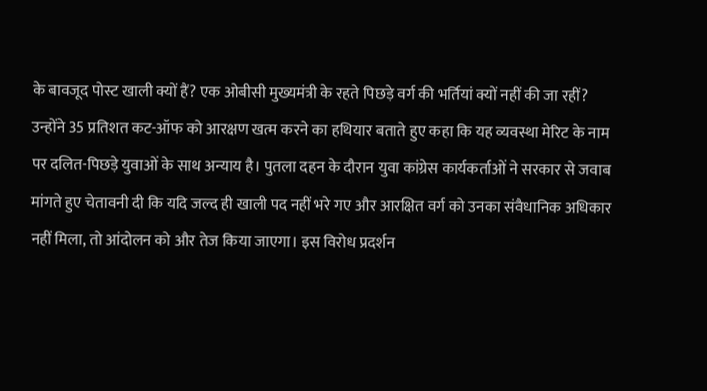के बावजूद पोस्ट खाली क्यों हैं? एक ओबीसी मुख्यमंत्री के रहते पिछड़े वर्ग की भर्तियां क्यों नहीं की जा रहीं? उन्होंने 35 प्रतिशत कट-ऑफ को आरक्षण खत्म करने का हथियार बताते हुए कहा कि यह व्यवस्था मेरिट के नाम पर दलित-पिछड़े युवाओं के साथ अन्याय है। पुतला दहन के दौरान युवा कांग्रेस कार्यकर्ताओं ने सरकार से जवाब मांगते हुए चेतावनी दी कि यदि जल्द ही खाली पद नहीं भरे गए और आरक्षित वर्ग को उनका संवैधानिक अधिकार नहीं मिला, तो आंदोलन को और तेज किया जाएगा। इस विरोध प्रदर्शन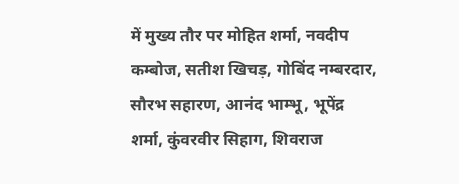में मुख्य तौर पर मोहित शर्मा, नवदीप कम्बोज, सतीश खिचड़, गोबिंद नम्बरदार, सौरभ सहारण, आनंद भाम्भू, भूपेंद्र शर्मा, कुंवरवीर सिहाग, शिवराज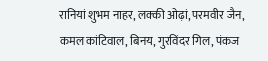रानियां शुभम नाहर, लक्की ओढ़ां, परमवीर जैन, कमल कांटिवाल, बिनय, गुरविंदर गिल, पंकज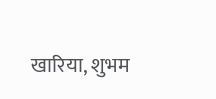खारिया, शुभम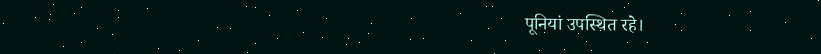पूनियां उपस्थित रहे।